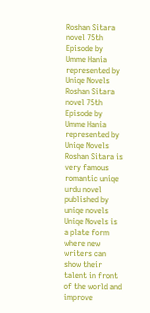Roshan Sitara novel 75th Episode by Umme Hania represented by Uniqe Novels
Roshan Sitara novel 75th Episode by Umme Hania represented by Uniqe Novels
Roshan Sitara is very famous romantic uniqe urdu novel published by uniqe novels
Uniqe Novels is a plate form where new writers can show their talent in front
of the world and improve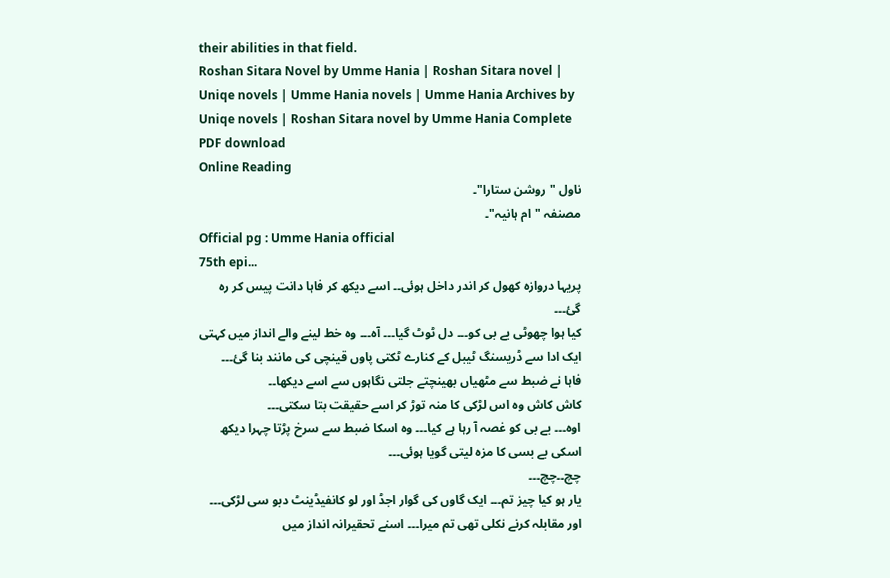their abilities in that field.
Roshan Sitara Novel by Umme Hania | Roshan Sitara novel | Uniqe novels | Umme Hania novels | Umme Hania Archives by Uniqe novels | Roshan Sitara novel by Umme Hania Complete PDF download
Online Reading
ناول "روشن ستارا"۔
مصنفہ "ام ہانیہ"۔
Official pg : Umme Hania official
75th epi...
پریہا دروازہ کھول کر اندر داخل ہوئی۔۔ اسے دیکھ کر فاہا دانت پیس کر رہ گئ۔۔۔
کیا ہوا چھوٹی بے بی کو۔۔۔ دل ٹوٹ گیا۔۔۔ آہ۔۔۔ وہ خط لینے والے انداز میں کہتی ایک ادا سے ڈریسنگ ٹیبل کے کنارے ٹکتی پاوں قینچی کی مانند بنا گئ۔۔۔
فاہا نے ضبط سے مٹھیاں بھینچتے جلتی نگاہوں سے اسے دیکھا۔۔
کاش کاش وہ اس لڑکی کا منہ توڑ کر اسے حقیقت بتا سکتی۔۔۔
اوہ۔۔۔ بے بی کو غصہ آ رہا ہے کیا۔۔۔ وہ اسکا ضبط سے سرخ پڑتا چہرا دیکھ اسکی بے بسی کا مزہ لیتی گویا ہوئی۔۔۔
چچ۔۔چچ۔۔۔
یار ہو کیا چیز تم۔۔۔ ایک گاوں کی گوار اجڈ اور لو کانفیڈینٹ دبو سی لڑکی۔۔۔ اور مقابلہ کرنے نکلی تھی تم میرا۔۔۔ اسنے تحقیرانہ انداز میں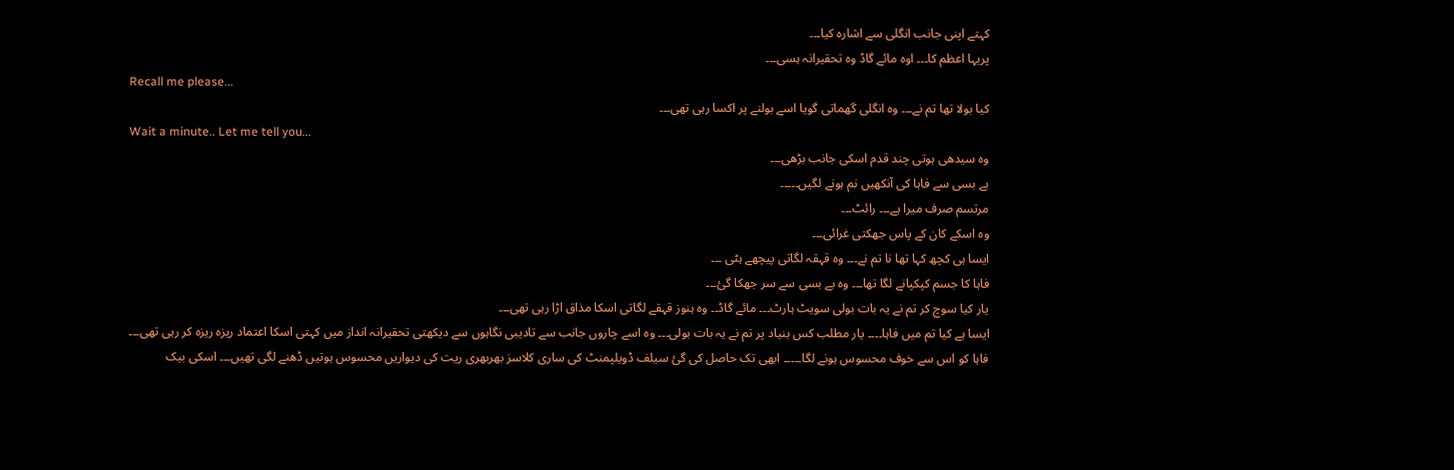کہتے اپنی جانب انگلی سے اشارہ کیا۔۔۔
پریہا اعظم کا۔۔۔ اوہ مائے گاڈ وہ تحقیرانہ ہسی۔۔۔
Recall me please...
کیا بولا تھا تم نے۔۔۔ وہ انگلی گھماتی گویا اسے بولنے پر اکسا رہی تھی۔۔۔
Wait a minute.. Let me tell you...
وہ سیدھی ہوتی چند قدم اسکی جانب بڑھی۔۔۔
بے بسی سے فاہا کی آنکھیں نم ہونے لگیں۔۔۔۔۔
مرتسم صرف میرا ہے۔۔۔ رائٹ۔۔۔
وہ اسکے کان کے پاس جھکتی غرائی۔۔۔
ایسا ہی کچھ کہا تھا نا تم نے۔۔۔ وہ قہقہ لگاتی پیچھے ہٹی ۔۔۔
فاہا کا جسم کپکپانے لگا تھا۔۔۔ وہ بے بسی سے سر جھکا گئ۔۔۔
یار کیا سوچ کر تم نے یہ بات بولی سویٹ ہارٹ۔۔۔ مائے گاڈ۔۔ وہ ہنوز قہقے لگاتی اسکا مذاق اڑا رہی تھی۔۔۔
ایسا ہے کیا تم میں فاہا۔۔۔۔ یار مطلب کس بنیاد پر تم نے یہ بات بولی۔۔۔ وہ اسے چاروں جانب سے تادیبی نگاہوں سے دیکھتی تحقیرانہ انداز میں کہتی اسکا اعتماد ریزہ ریزہ کر رہی تھی۔۔۔
فاہا کو اس سے خوف محسوس ہونے لگا۔۔۔۔۔ ابھی تک حاصل کی گئ سیلف ڈویلپمنٹ کی ساری کلاسز بھربھری ریت کی دیواریں محسوس ہوتیں ڈھنے لگی تھیں۔۔۔ اسکی بیک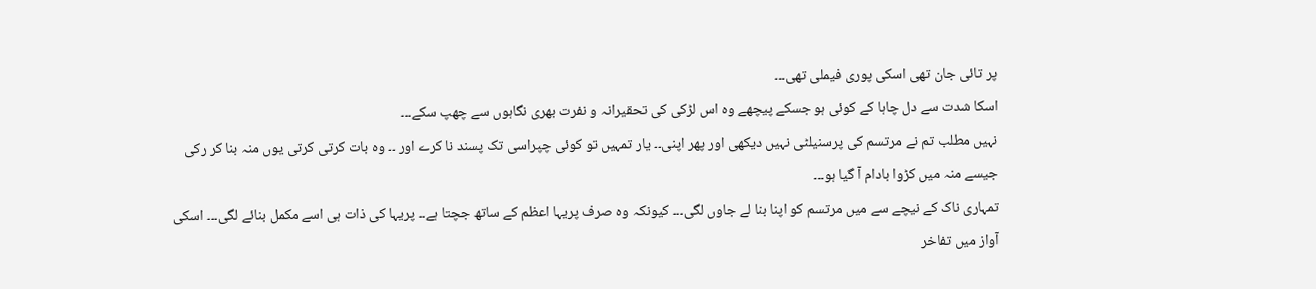پر تائی جان تھی اسکی پوری فیملی تھی۔۔۔
اسکا شدت سے دل چاہا کے کوئی ہو جسکے پیچھے وہ اس لڑکی کی تحقیرانہ و نفرت بھری نگاہوں سے چھپ سکے۔۔۔
نہیں مطلب تم نے مرتسم کی پرسنیلٹی نہیں دیکھی اور پھر اپنی۔۔ یار تمہیں تو کوئی چپراسی تک پسند نا کرے اور ۔۔ وہ بات کرتی کرتی یوں منہ بنا کر رکی جیسے منہ میں کڑوا بادام آ گیا ہو۔۔۔
تمہاری ناک کے نیچے سے میں مرتسم کو اپنا بنا لے جاوں لگی۔۔۔ کیونکہ وہ صرف پریہا اعظم کے ساتھ جچتا ہے۔۔ پریہا کی ذات ہی اسے مکمل بنائے لگی۔۔۔ اسکی آواز میں تفاخر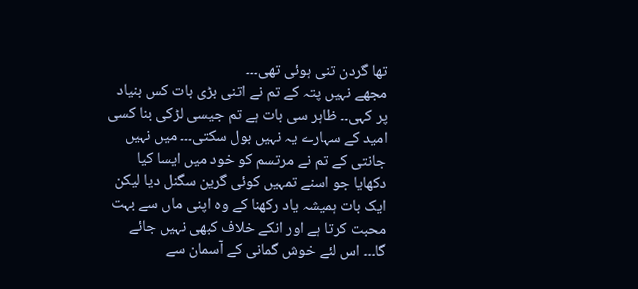تھا گردن تنی ہوئی تھی۔۔۔
مجھے نہیں پتہ کے تم نے اتنی بڑی بات کس بنیاد پر کہی۔۔ ظاہر سی بات ہے تم جیسی لڑکی بنا کسی امید کے سہارے یہ نہیں بول سکتی۔۔۔ میں نہیں جانتی کے تم نے مرتسم کو خود میں ایسا کیا دکھایا جو اسنے تمہیں کوئی گرین سگنل دیا لیکن ایک بات ہمیشہ یاد رکھنا کے وہ اپنی ماں سے بہت محبت کرتا ہے اور انکے خلاف کبھی نہیں جائے گا۔۔۔ اس لئے خوش گمانی کے آسمان سے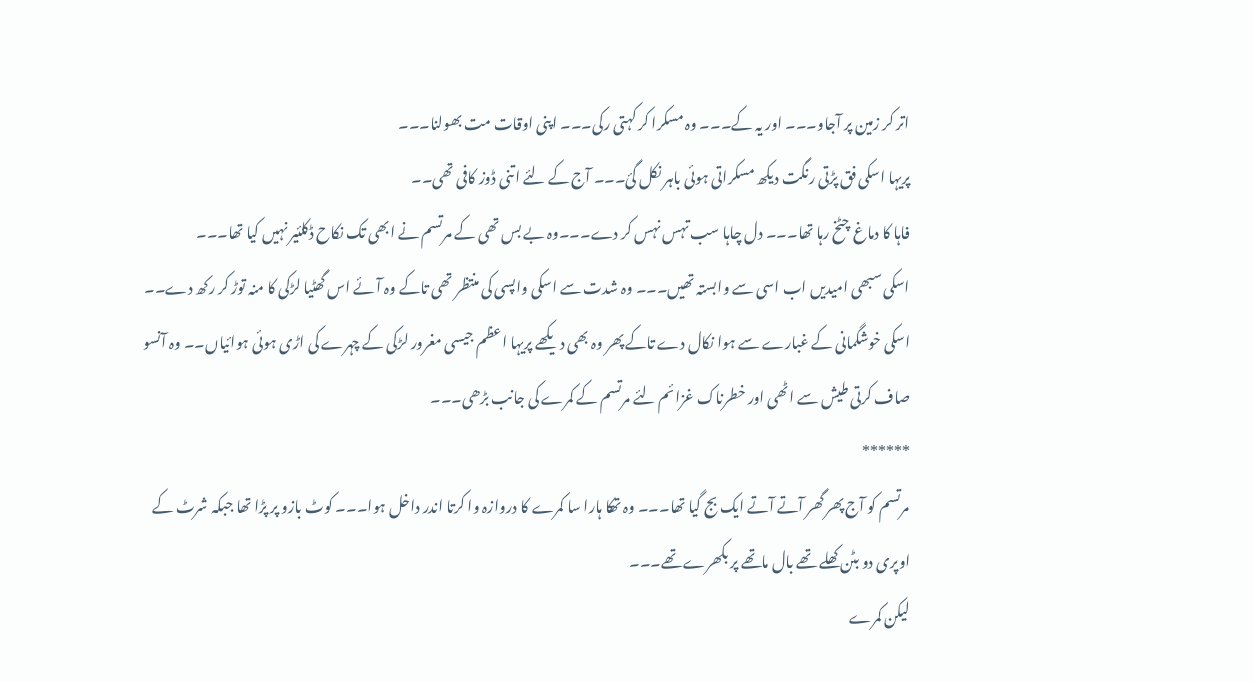اتر کر زمین پر آجاو۔۔۔ اور یہ کے۔۔۔ وہ مسکرا کر کہتی رکی۔۔۔ اپنی اوقات مت بھولنا۔۔۔
پریہا اسکی فق پڑتی رنگت دیکھ مسکراتی ہوئی باہر نکل گئ۔۔۔ آج کے لئے اتنی ڈوز کافی تھی۔۔
فاہا کا دماغ چٹخ رہا تھا۔۔۔ دل چاہا سب تہس نہس کر دے۔۔۔وہ بے بس تھی کے مرتسم نے ابھی تک نکاح ڈکلئیر نہیں کیا تھا۔۔۔
اسکی سبھی امیدیں اب اسی سے وابستہ تھیں۔۔۔ وہ شدت سے اسکی واپسی کی منتظر تھی تاکے وہ آئے اس گھٹیا لڑکی کا منہ توڑ کر رکھ دے۔۔ اسکی خوشگمانی کے غبارے سے ہوا نکال دے تاکے پھر وہ بھی دیکھے پریہا اعظم جیسی مغرور لڑکی کے چہرے کی اڑی ہوئی ہوائیاں۔۔ وہ آنسو صاف کرتی طیش سے اٹھی اور خطرناک غزائم لئے مرتسم کے کمرے کی جانب بڑھی۔۔۔
******
مرتسم کو آج پھر گھر آتے آتے ایک بج گیا تھا۔۔۔ وہ تھکا ہارا سا کمرے کا دروازہ وا کرتا اندر داخل ہوا۔۔۔ کوٹ بازو پر پڑا تھا جبکہ شرٹ کے اوپری دو بٹن کھلے تھے بال ماتھے پر بکھرے تھے۔۔۔
لیکن کمرے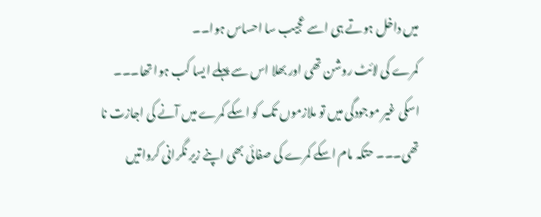میں داخل ہوتے ہی اسے عجیب سا احساس ہوا۔۔
کمرے کی لائٹ روشن تھی اور بھلا اس سے پہلے ایسا کب ہوا تھا۔۔۔ اسکی غیر موجودگی میں تو ملازموں تک کو اسکے کمرے میں آنے کی اجازت نا تھی۔۔۔ حتکہ مام اسکے کمرے کی صفائی بھی اپنے زیر نگرانی کرواتیں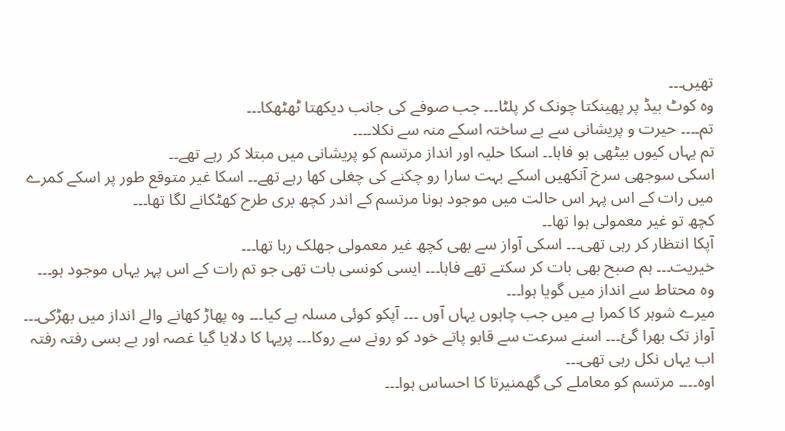تھیں۔۔۔
وہ کوٹ بیڈ پر پھینکتا چونک کر پلٹا۔۔۔ جب صوفے کی جانب دیکھتا ٹھٹھکا۔۔۔
تم۔۔۔۔ حیرت و پریشانی سے بے ساختہ اسکے منہ سے نکلا۔۔۔۔
تم یہاں کیوں بیٹھی ہو فاہا۔۔ اسکا حلیہ اور انداز مرتسم کو پریشانی میں مبتلا کر رہے تھے۔۔
اسکی سوجھی سرخ آنکھیں اسکے بہت سارا رو چکنے کی چغلی کھا رہے تھے۔۔ اسکا غیر متوقع طور پر اسکے کمرے میں رات کے اس پہر اس حالت میں موجود ہونا مرتسم کے اندر کچھ بری طرح کھٹکانے لگا تھا۔۔۔
کچھ تو غیر معمولی ہوا تھا۔۔
آپکا انتظار کر رہی تھی۔۔۔ اسکی آواز سے بھی کچھ غیر معمولی جھلک رہا تھا۔۔۔
خیریت۔۔۔ ہم صبح بھی بات کر سکتے تھے فاہا۔۔۔ ایسی کونسی بات تھی جو تم رات کے اس پہر یہاں موجود ہو۔۔۔
وہ محتاط سے انداز میں گویا ہوا۔۔۔
میرے شوہر کا کمرا ہے میں جب چاہوں یہاں آوں ۔۔۔ آپکو کوئی مسلہ ہے کیا۔۔۔ وہ پھاڑ کھانے والے انداز میں بھڑکی۔۔۔ آواز تک بھرا گئ۔۔۔ اسنے سرعت سے قابو پاتے خود کو رونے سے روکا۔۔۔ پریہا کا دلایا گیا غصہ اور بے بسی رفتہ رفتہ اب یہاں نکل رہی تھی۔۔۔
اوہ۔۔۔۔ مرتسم کو معاملے کی گھمنیرتا کا احساس ہوا۔۔۔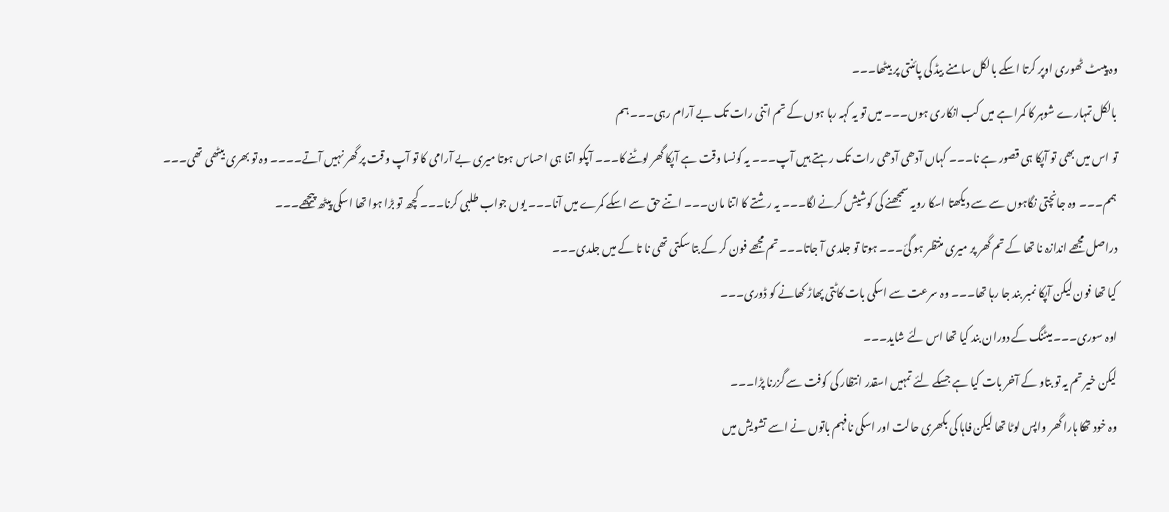وہ پیںٹ ٹھوری اوپر کرتا اسکے بالکل سامنے بیڈ کی پائنتی پر بیٹھا۔۔۔
بالکل تمہارے شوہر کا کمرا ہے میں کب انکاری ہوں۔۔۔ میں تو یہ کہہ رہا ہوں کے تم اتنی رات تک بے آرام رہی۔۔۔ ہم
تو اس میں بھی تو آپکا ہی قصور ہے نا۔۔۔ کہاں آدھی آدھی رات تک رہتے ہیں آپ۔۔۔ یہ کونسا وقت ہے آپکا گھر لوٹنے کا۔۔۔ آپکو اتنا ہی احساس ہوتا میری بے آرامی کا تو آپ وقت پر گھر نہیں آتے۔۔۔۔ وہ تو بھری بیٹھی تھی۔۔۔
ہمم۔۔۔ وہ جانچتی نگاہوں سے سے دیکھتا اسکا رویہ سمجھنے کی کوشیش کرنے لگا۔۔۔ یہ رشتے کا اتنا مان۔۔۔ اتنے حق سے اسکے کمرے میں آنا۔۔۔ یوں جواب طلبی کرنا۔۔۔ کچھ تو بڑا ہوا تھا اسکی پیٹھ پیچھے۔۔۔
دراصل مجھے اندازہ نا تھا کے تم گھر پر میری منتظر ہو گئ۔۔۔ ہوتا تو جلدی آ جاتا۔۔۔ تم مجھے فون کر کے بتا سکتی تھی نا تا کے میں جلدی۔۔۔
کیا تھا فون لیکن آپکا نمبر بند جا رہا تھا۔۔۔ وہ سرعت سے اسکی بات کاٹتی پھاڑ کھانے کو ڈوری۔۔۔
اوہ سوری۔۔۔ میٹنگ کے دوران بند کیا تھا اس لئے شاید۔۔۔
لیکن خیر تم یہ تو بتاو کے آخر بات کیا ہے جسکے لئے تمہیں اسقدر انتظار کی کوفت سے گزرنا پڑا۔۔۔
وہ خود تھکا ہارا گھر واپس لوٹا تھا لیکن فاہا کی بکھری حالت اور اسکی نافہم باتوں نے اسے تشویش میں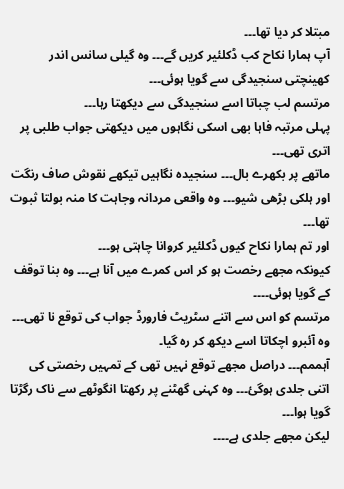مبتلا کر دیا تھا۔۔۔
آپ ہمارا نکاح کب ڈکلئیر کریں گے۔۔۔ وہ گیلی سانس اندر کھینچتی سنجیدگی سے گویا ہوئی۔۔۔
مرتسم لب چباتا اسے سنجیدگی سے دیکھتا رہا۔۔۔
پہلی مرتبہ فاہا بھی اسکی نگاہوں میں دیکھتی جواب طلبی پر اتری تھی۔۔۔
ماتھے پر بکھرے بال۔۔۔ سنجیدہ نگاہیں تیکھے نقوش صاف رنگت اور ہلکی بڑھی شیو۔۔۔ وہ واقعی مردانہ وجاہت کا منہ بولتا ثبوت تھا۔۔۔
اور تم ہمارا نکاح کیوں ڈکلئیر کروانا چاہتی ہو۔۔۔
کیونکہ مجھے رخصت ہو کر اس کمرے میں آنا ہے۔۔۔ وہ بنا توقف کے گویا ہوئی۔۔۔۔
مرتسم کو اس سے اتنے سٹریٹ فارورڈ جواب کی توقع نا تھی۔۔۔ وہ آئبرو اچکاتا اسے دیکھ کر رہ گیا۔
آہممم۔۔۔ دراصل مجھے توقع نہیں تھی کے تمہیں رخصتی کی اتنی جلدی ہوگئ۔۔۔ وہ کہنی گھٹنے پر رکھتا انگوٹھے سے ناک رگڑتا گویا ہوا۔۔۔
لیکن مجھے جلدی ہے۔۔۔۔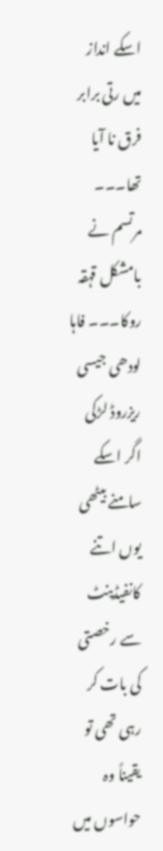اسکے انداز میں رتی برابر فرق نا آیا تھا۔۔۔
مرتسم نے بامشکل قہقہ روکا۔۔۔ فاہا لودھی جیسی ریزروڈ لڑکی اگر اسکے سامنے بیٹھی یوں اتنے کانفیڈینٹ سے رخصتی کی بات کر رہی تھی تو یقیناً وہ حواسوں میں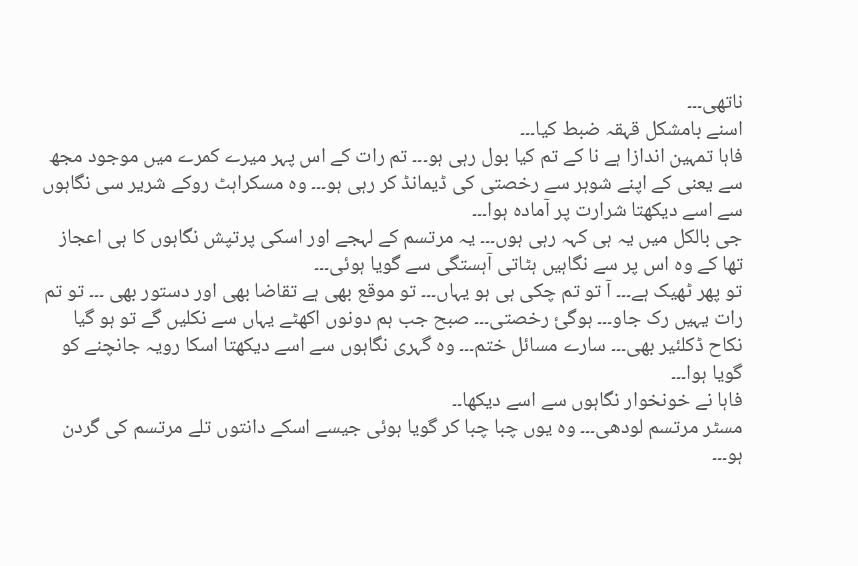ناتھی۔۔۔
اسنے بامشکل قہقہ ضبط کیا۔۔۔
فاہا تمہین اندازا ہے نا کے تم کیا بول رہی ہو۔۔۔ تم رات کے اس پہر میرے کمرے میں موجود مجھ سے یعنی کے اپنے شوہر سے رخصتی کی ڈیمانڈ کر رہی ہو۔۔۔ وہ مسکراہٹ روکے شریر سی نگاہوں سے اسے دیکھتا شرارت پر آمادہ ہوا۔۔۔
جی بالکل میں یہ ہی کہہ رہی ہوں۔۔۔ یہ مرتسم کے لہجے اور اسکی پرتپش نگاہوں کا ہی اعجاز تھا کے وہ اس پر سے نگاہیں ہٹاتی آہستگی سے گویا ہوئی۔۔۔
تو پھر ٹھیک ہے۔۔۔ آ تو تم چکی ہی ہو یہاں۔۔۔ تو موقع بھی ہے تقاضا بھی اور دستور بھی ۔۔۔ تو تم رات یہیں رک جاو۔۔۔ ہوگئ رخصتی۔۔۔ صبح جب ہم دونوں اکھٹے یہاں سے نکلیں گے تو ہو گیا نکاح ڈکلئیر بھی۔۔۔ سارے مسائل ختم۔۔۔ وہ گہری نگاہوں سے اسے دیکھتا اسکا رویہ جانچنے کو گویا ہوا۔۔۔
فاہا نے خونخوار نگاہوں سے اسے دیکھا۔۔
مسٹر مرتسم لودھی۔۔۔ وہ یوں چبا چبا کر گویا ہوئی جیسے اسکے دانتوں تلے مرتسم کی گردن ہو۔۔۔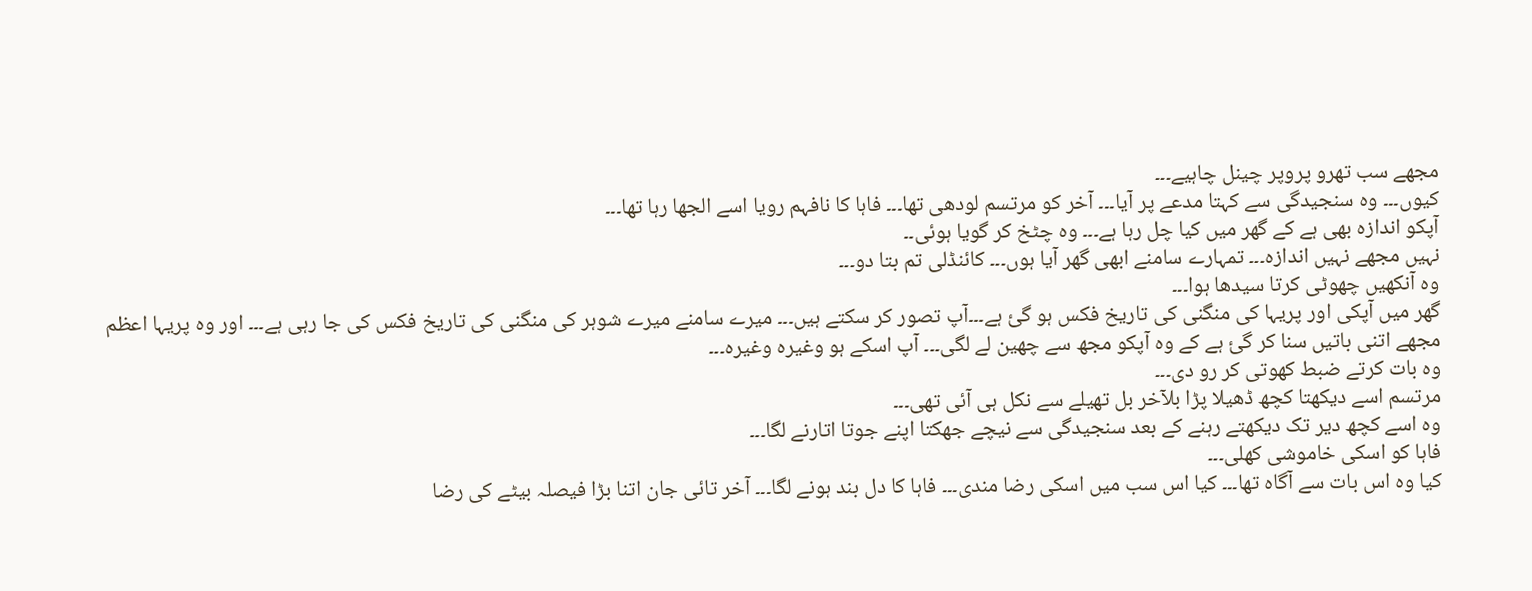مجھے سب تھرو پروپر چینل چاہیے۔۔۔
کیوں۔۔۔ وہ سنجیدگی سے کہتا مدعے پر آیا۔۔۔ آخر کو مرتسم لودھی تھا۔۔۔ فاہا کا نافہم رویا اسے الجھا رہا تھا۔۔۔
آپکو اندازہ بھی ہے کے گھر میں کیا چل رہا ہے۔۔۔ وہ چٹخ کر گویا ہوئی۔۔
نہیں مجھے نہیں اندازہ۔۔۔ تمہارے سامنے ابھی گھر آیا ہوں۔۔۔ کائنڈلی تم بتا دو۔۔۔
وہ آنکھیں چھوٹی کرتا سیدھا ہوا۔۔۔
گھر میں آپکی اور پریہا کی منگنی کی تاریخ فکس ہو گئ ہے۔۔۔آپ تصور کر سکتے ہیں۔۔۔ میرے سامنے میرے شوہر کی منگنی کی تاریخ فکس کی جا رہی ہے۔۔۔ اور وہ پریہا اعظم مجھے اتنی باتیں سنا کر گئ ہے کے وہ آپکو مجھ سے چھین لے لگی۔۔۔ آپ اسکے ہو وغیرہ وغیرہ۔۔۔
وہ بات کرتے ضبط کھوتی کر رو دی۔۔۔
مرتسم اسے دیکھتا کچھ ڈھیلا پڑا بلآخر بل تھیلے سے نکل ہی آئی تھی۔۔۔
وہ اسے کچھ دیر تک دیکھتے رہنے کے بعد سنجیدگی سے نیچے جھکتا اپنے جوتا اتارنے لگا۔۔۔
فاہا کو اسکی خاموشی کھلی۔۔۔
کیا وہ اس بات سے آگاہ تھا۔۔۔ کیا اس سب میں اسکی رضا مندی۔۔۔ فاہا کا دل بند ہونے لگا۔۔۔ آخر تائی جان اتنا بڑا فیصلہ بیٹے کی رضا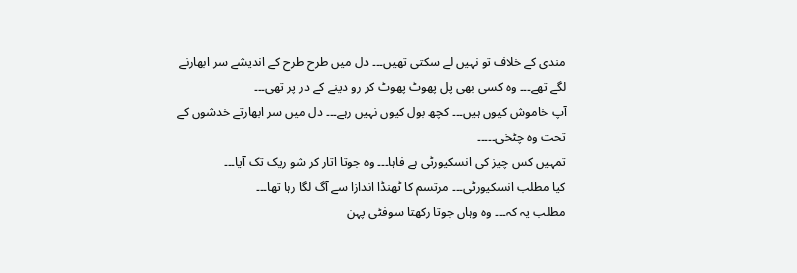مندی کے خلاف تو نہیں لے سکتی تھیں۔۔۔ دل میں طرح طرح کے اندیشے سر ابھارنے لگے تھے۔۔۔ وہ کسی بھی پل پھوٹ پھوٹ کر رو دینے کے در پر تھی۔۔۔
آپ خاموش کیوں ہیں۔۔۔ کچھ بول کیوں نہیں رہے۔۔۔ دل میں سر ابھارتے خدشوں کے تحت وہ چٹخی۔۔۔۔۔
تمہیں کس چیز کی انسکیورٹی ہے فاہا۔۔۔ وہ جوتا اتار کر شو ریک تک آیا۔۔۔
کیا مطلب انسکیورٹی۔۔۔ مرتسم کا ٹھنڈا اندازا سے آگ لگا رہا تھا۔۔۔
مطلب یہ کہ۔۔۔ وہ وہاں جوتا رکھتا سوفٹی پہن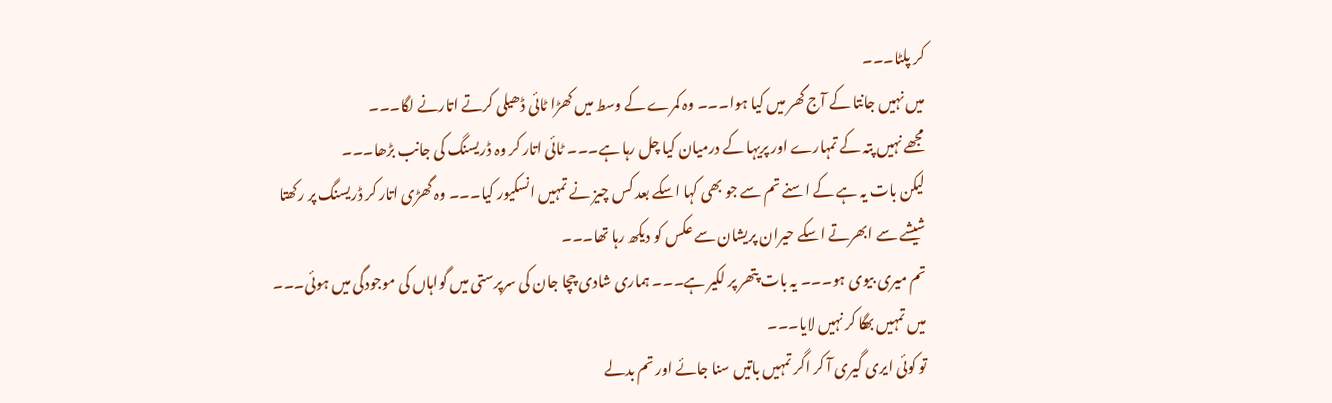کر پلٹا۔۔۔
میں نہیں جانتا کے آج گھر میں کیا ہوا۔۔۔ وہ کمرے کے وسط میں کھڑا ٹائی ڈھیلی کرتے اتارنے لگا۔۔۔
مجھے نہیں پتہ کے تمہارے اور پریہا کے درمیان کیا چل رہا ہے۔۔۔ ٹائی اتار کر وہ ڈریسنگ کی جانب بڑھا۔۔۔
لیکن بات یہ ہے کے اسنے تم سے جو بھی کہا اسکے بعد کس چیز نے تمہیں انسکیور کیا۔۔۔ وہ گھڑی اتار کر ڈریسنگ پر رکھتا شیشے سے ابھرتے اسکے حیران پریشان سے عکس کو دیکھ رہا تھا۔۔۔
تم میری بیوی ہو۔۔۔ یہ بات پتھر پر لکیر ہے۔۔۔ ہماری شادی چچا جان کی سرپرستی میں گواہاں کی موجودگی میں ہوئی۔۔۔ میں تمہیں بھگا کر نہیں لایا۔۔۔
تو کوئی ایری گیری آ کر اگر تمہیں باتیں سنا جائے اور تم بدلے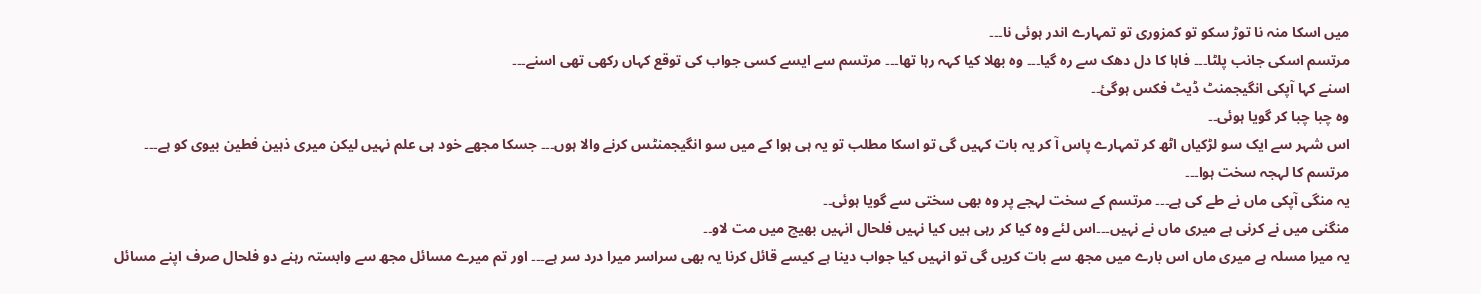میں اسکا منہ نا توڑ سکو تو کمزوری تو تمہارے اندر ہوئی نا۔۔۔
مرتسم اسکی جانب پلٹا۔۔۔ فاہا کا دل دھک سے رہ گیا۔۔۔ وہ بھلا کیا کہہ رہا تھا۔۔۔ مرتسم سے ایسے کسی جواب کی توقع کہاں رکھی تھی اسنے۔۔۔
اسنے کہا آپکی انگیجمنٹ ڈیٹ فکس ہوگئ۔۔
وہ چبا چبا کر گویا ہوئی۔۔
اس شہر سے ایک سو لڑکیاں اٹھ کر تمہارے پاس آ کر یہ بات کہیں گی تو اسکا مطلب تو یہ ہی ہوا کے میں سو انگیجمنٹس کرنے والا ہوں۔۔۔ جسکا مجھے خود ہی علم نہیں لیکن میری ذہین فطین بیوی کو ہے۔۔۔
مرتسم کا لہجہ سخت ہوا۔۔۔
یہ منگی آپکی ماں نے طے کی ہے۔۔۔ مرتسم کے سخت لہجے پر وہ بھی سختی سے گویا ہوئی۔۔
منگنی میں نے کرنی ہے میری ماں نے نہیں۔۔۔اس لئے وہ کیا کر رہی ہیں کیا نہیں فلحال انہیں بھیچ میں مت لاو۔۔
یہ میرا مسلہ ہے میری ماں اس بارے میں مجھ سے بات کریں گی تو انہیں کیا جواب دینا ہے کیسے قائل کرنا یہ بھی سراسر میرا درد سر ہے۔۔۔ اور تم میرے مسائل مجھ سے وابستہ رہنے دو فلحال صرف اپنے مسائل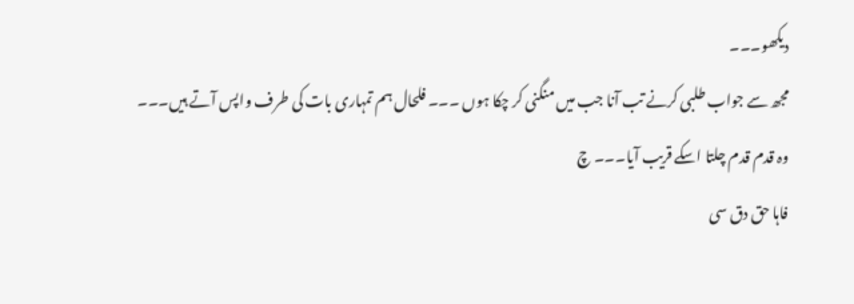دیکھو۔۔۔
مجھ سے جواب طلبی کرنے تب آنا جب میں منگنی کر چکا ہوں ۔۔۔ فلحال ہم تمہاری بات کی طرف واپس آتے ہیں۔۔۔
وہ قدم قدم چلتا اسکے قریب آیا۔۔۔ چ
فاہا حق دق سی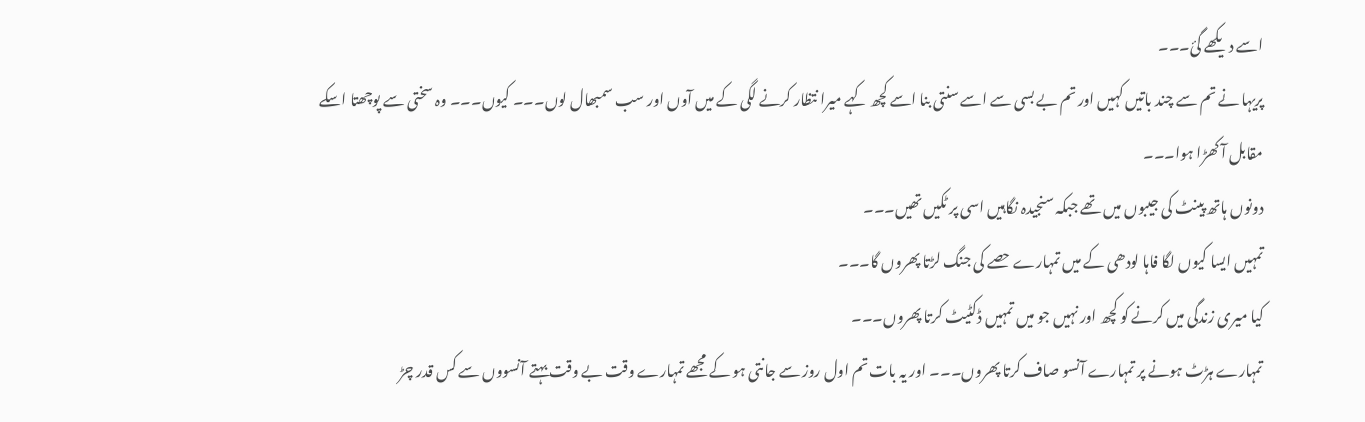اسے دیکھے گئ۔۔۔
پریہا نے تم سے چند باتیں کہیں اور تم بے بسی سے اسے سنتی بنا اسے کچھ کہے میرا نتظار کرنے لگی کے میں آوں اور سب سمبھال لوں۔۔۔ کیوں۔۔۔ وہ سختی سے پوچھتا اسکے مقابل آ کھڑا ہوا۔۔۔
دونوں ہاتھ پینٹ کی جیبوں میں تھے جبکہ سنجیدہ نگاہیں اسی پر ٹکیں تھیں۔۔۔
تمہیں ایسا کیوں لگا فاہا لودھی کے میں تمہارے حصے کی جنگ لڑتا پھروں گا۔۔۔
کیا میری زندگی میں کرنے کو کچھ اور نہیں جو میں تمہیں ڈکٹیٹ کرتا پھروں۔۔۔
تمہارے ہڑٹ ہونے پر تمہارے آنسو صاف کرتا پھروں۔۔۔ اور یہ بات تم اول روز سے جانتی ہو کے مجھے تمہارے وقت بے وقت بہتے آنسووں سے کس قدر چڑ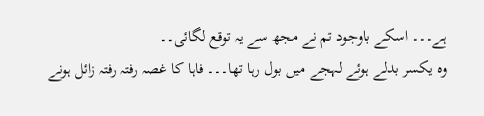ہے۔۔۔ اسکے باوجود تم نے مجھ سے یہ توقع لگائی۔۔
وہ یکسر بدلے ہوئے لہجے میں بول رہا تھا۔۔۔ فاہا کا غصہ رفتہ رفتہ زائل ہونے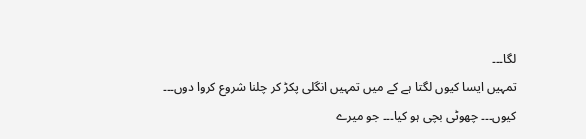لگا۔۔۔
تمہیں ایسا کیوں لگتا ہے کے میں تمہیں انگلی پکڑ کر چلنا شروع کروا دوں۔۔۔
کیوں۔۔۔ چھوٹی بچی ہو کیا۔۔۔ جو میرے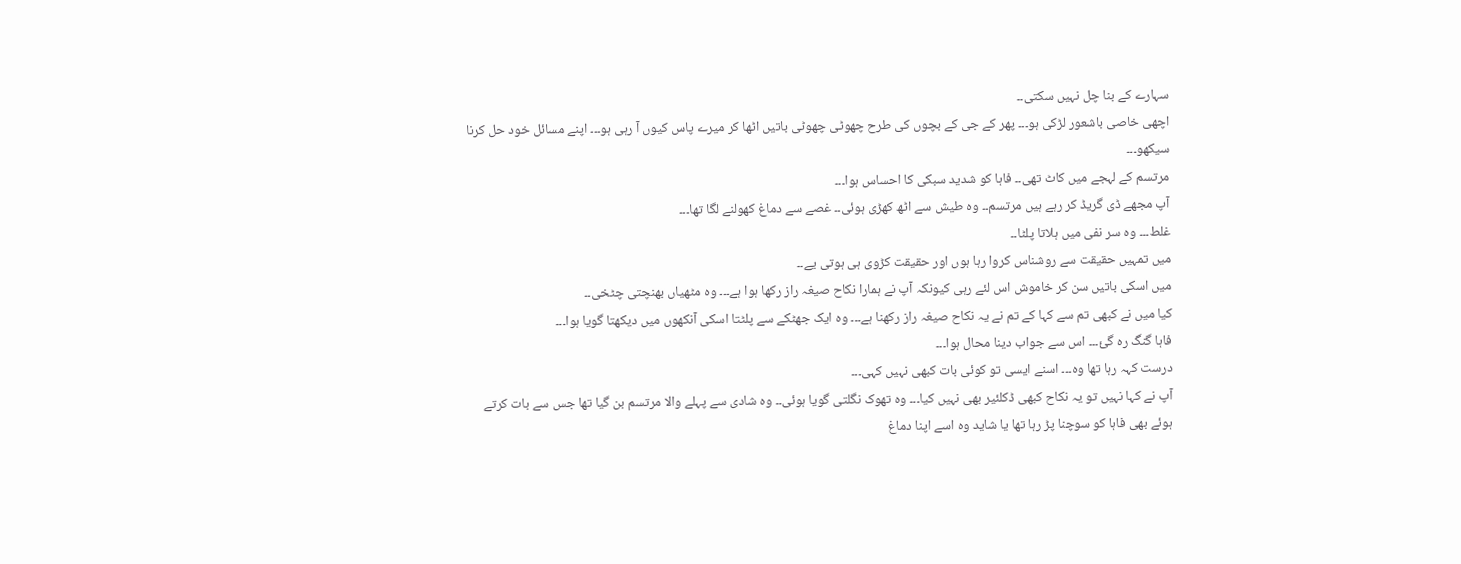سہارے کے بنا چل نہیں سکتی۔۔
اچھی خاصی باشعور لڑکی ہو۔۔۔ پھر کے جی کے بچوں کی طرح چھوٹی چھوٹی باتیں اٹھا کر میرے پاس کیوں آ رہی ہو۔۔۔ اپنے مسائل خود حل کرنا سیکھو۔۔۔
مرتسم کے لہجے میں کاٹ تھی۔۔ فاہا کو شدید سبکی کا احساس ہوا۔۔۔
آپ مجھے ڈی گریڈ کر رہے ہیں مرتسم۔۔ وہ طیش سے اٹھ کھڑی ہوئی۔۔ غصے سے دماغ کھولنے لگا تھا۔۔۔
غلط۔۔۔ وہ سر نفی میں ہلاتا پلٹا۔۔
میں تمہیں حقیقت سے روشناس کروا رہا ہوں اور حقیقت کڑوی ہی ہوتی یے۔۔
میں اسکی باتیں سن کر خاموش اس لئے رہی کیونکہ آپ نے ہمارا نکاح صیغہ راز رکھا ہوا ہے۔۔۔ وہ مٹھیاں بھنچتی چٹخی۔۔
کیا میں نے کبھی تم سے کہا کے تم نے یہ نکاح صیغہ راز رکھنا ہے۔۔۔ وہ ایک جھٹکے سے پلٹتا اسکی آنکھوں میں دیکھتا گویا ہوا۔۔۔
فاہا گنگ رہ گئ۔۔۔ اس سے جواب دینا محال ہوا۔۔۔
درست کہہ رہا تھا وہ۔۔۔ اسنے ایسی تو کوئی بات کبھی نہیں کہی۔۔۔
آپ نے کہا نہیں تو یہ نکاح کبھی ڈکلئیر بھی نہیں کیا۔۔۔ وہ تھوک نگلتی گویا ہوئی۔۔ وہ شادی سے پہلے والا مرتسم بن گیا تھا جس سے بات کرتے ہوئے بھی فاہا کو سوچنا پڑ رہا تھا یا شاید وہ اسے اپنا دماغ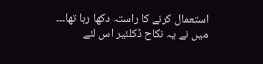استعمال کرنے کا راستہ دکھا رہا تھا۔۔۔
میں نے یہ نکاح ڈکلئیر اس لئے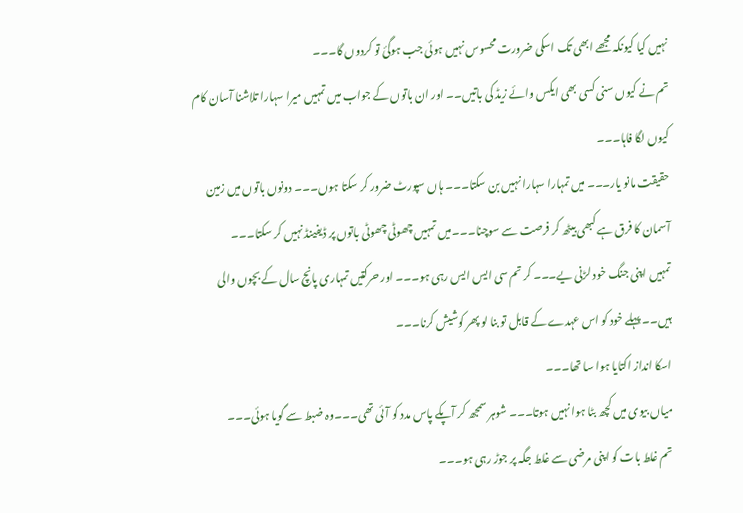نہیں کیا کیونکہ مجھے ابھی تک اسکی ضرورت محسوس نہیں ہوئی جب ہوگئ تو کردوں گا۔۔۔
تم نے کیوں سنی کسی بھی ایکس وائے زیڈ کی باتیں۔۔ اور ان باتوں کے جواب میں تمہیں میرا سہارا تلاشنا آسان کام کیوں لگا فاہا۔۔۔
حقیقت مانو یار۔۔۔ میں تمہارا سہارا نہیں بن سکتا۔۔۔ ہاں سپورٹ ضرور کر سکتا ہوں۔۔۔ دونوں باتوں میں زمین آسمان کا فرق ہے کبھی بیٹھ کر فرصت سے سوچنا۔۔۔میں تمہیں چھوٹی چھوٹی باتوں پر ڈیفینڈ نہیں کر سکتا۔۔۔
تمہیں اپنی جنگ خود لڑنی یے۔۔۔ کر تم سی ایس ایس رہی ہو۔۔۔ اور حرکتیں تمہاری پانچ سال کے بچوں والی ہیں۔۔ پہلے خود کو اس عہدے کے قابل تو بنا لو پھر کوشیش کرنا۔۔۔
اسکا انداز اکتایا ہوا سا تھا۔۔۔
میاں بیوی میں کچھ بٹا ہوا نہیں ہوتا۔۔۔ شوہر سمجھ کر آپکے پاس مدد کو آئی تھی۔۔۔وہ ضبط سے گویا ہوئی۔۔۔
تم غلط بات کو اپنی مرضی سے غلط جگہ پر جوڑ رہی ہو۔۔۔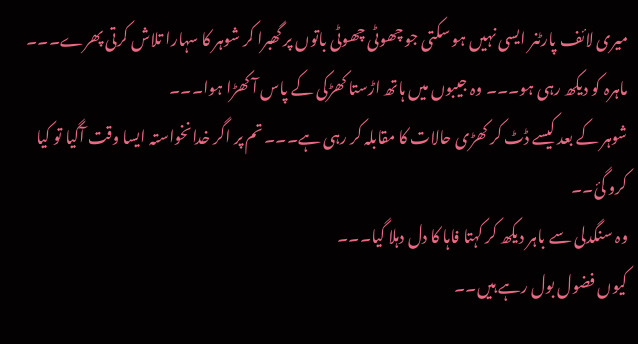میری لائف پارٹنر ایسی نہیں ہو سکتی جو چھوٹی چھوٹی باتوں پر گھبرا کر شوہر کا سہارا تلاش کرتی پھرے۔۔۔
ماہرہ کو دیکھ رہی ہو۔۔۔ وہ جیبوں میں ہاتھ اڑستا کھڑکی کے پاس آ کھڑا ہوا۔۔۔
شوہر کے بعد کیسے ڈٹ کر کھڑی حالات کا مقابلہ کر رہی ہے۔۔۔ تم پر اگر خدانخواستہ ایسا وقت آگیا تو کیا کرو گئ۔۔
وہ سنگدلی سے باہر دیکھ کر کہتا فاہا کا دل دہلا گیا۔۔۔
کیوں فضول بول رہے ہیں۔۔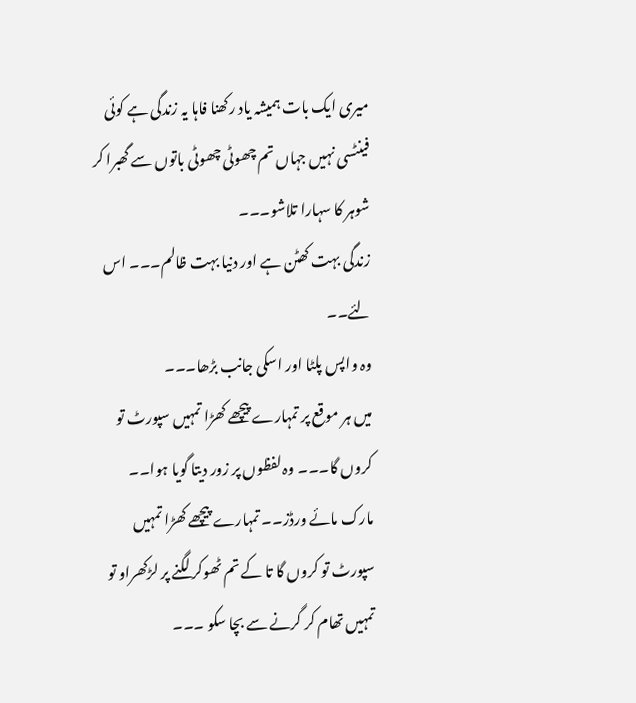میری ایک بات ہمیشہ یاد رکھنا فاہا یہ زندگی ہے کوئی فینٹسی نہیں جہاں تم چھوٹی چھوٹی باتوں سے گھبرا کر شوہر کا سہارا تلاشو۔۔۔
زندگی بہت کھٹن ہے اور دنیا بہت ظالم۔۔۔ اس لئے۔۔
وہ واپس پلٹا اور اسکی جانب بڑھا۔۔۔
میں ہر موقع پر تمہارے پیچھے کھڑا تمہیں سپورٹ تو کروں گا۔۔۔ وہ لفظوں پر زور دیتا گویا ہوا۔۔
مارک مائے ورڈز۔۔ تمہارے پیچھے کھڑا تمہیں سپورٹ تو کروں گا تا کے تم ٹھوکر لگنے پر لڑکھراو تو تمہیں تھام کر گرنے سے بچا سکو ۔۔۔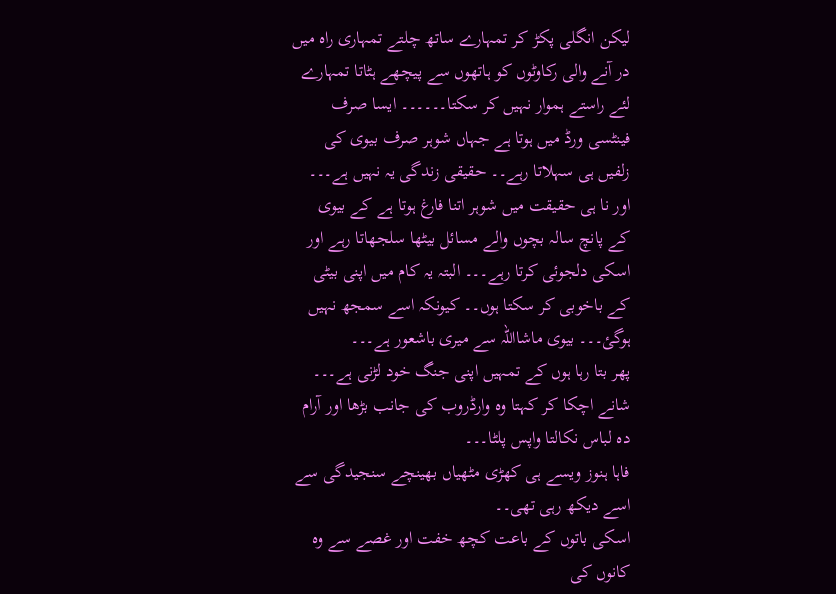لیکن انگلی پکڑ کر تمہارے ساتھ چلتے تمہاری راہ میں در آنے والی رکاوٹوں کو ہاتھوں سے پیچھے ہٹاتا تمہارے لئے راستے ہموار نہیں کر سکتا۔۔۔۔۔۔ ایسا صرف فینٹسی ورڈ میں ہوتا ہے جہاں شوہر صرف بیوی کی زلفیں ہی سہلاتا رہے۔۔ حقیقی زندگی یہ نہیں ہے۔۔۔ اور نا ہی حقیقت میں شوہر اتنا فارغ ہوتا ہے کے بیوی کے پانچ سالہ بچوں والے مسائل بیٹھا سلجھاتا رہے اور اسکی دلجوئی کرتا رہے۔۔۔ البتہ یہ کام میں اپنی بیٹی کے باخوبی کر سکتا ہوں۔۔ کیونکہ اسے سمجھ نہیں ہوگئ۔۔۔ بیوی ماشااللہ سے میری باشعور ہے۔۔۔
پھر بتا رہا ہوں کے تمہیں اپنی جنگ خود لڑنی ہے۔۔۔
شانے اچکا کر کہتا وہ وارڈروب کی جانب بڑھا اور آرام دہ لباس نکالتا واپس پلٹا۔۔۔
فاہا ہنوز ویسے ہی کھڑی مٹھیاں بھینچے سنجیدگی سے اسے دیکھ رہی تھی۔۔
اسکی باتوں کے باعت کچھ خفت اور غصے سے وہ کانوں کی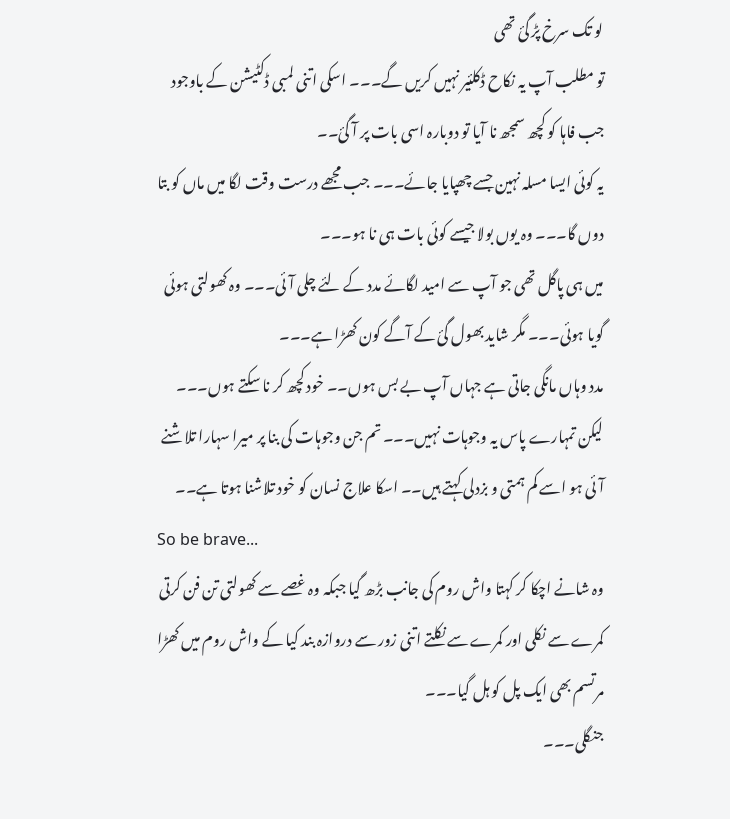لو تک سرخ پڑ گئ تھی
تو مطلب آپ یہ نکاح ڈکلئیر نہیں کریں گے۔۔۔ اسکی اتنی لمبی ڈکٹیشن کے باوجود جب فاہا کو کچھ سمجھ نا آیا تو دوبارہ اسی بات پر آ گئ۔۔
یہ کوئی ایسا مسلہ نہین جسے چھپایا جائے۔۔۔ جب مجھے درست وقت لگا میں ماں کو بتا دوں گا۔۔۔ وہ یوں بولا جیسے کوئی بات ہی نا ہو۔۔۔
میں ہی پاگل تھی جو آپ سے امید لگائے مدد کے لئے چلی آئی۔۔۔ وہ کھولتی ہوئی گویا ہوئی۔۔۔ مگر شاید بھول گئ کے آگے کون کھڑا ہے۔۔۔
مدد وہاں مانگی جاتی ہے جہاں آپ بے بس ہوں۔۔ خود کچھ کر نا سکتے ہوں۔۔۔
لیکن تمہارے پاس یہ وجوہات نہیں۔۔۔ تم جن وجوہات کی بنا پر میرا سہارا تلاشنے آئی ہو اسے کم ہمتی و بزدلی کہتے ہیں۔۔ اسکا علاج نسان کو خود تلاشنا ہوتا ہے۔۔
So be brave...
وہ شانے اچکا کر کہتا واش روم کی جانب بڑھ گیا جبکہ وہ غصے سے کھولتی تن فن کرتی کمرے سے نکلی اور کمرے سے نکلتے اتنی زور سے دروازہ بند کیا کے واش روم میں کھڑا مرتسم بھی ایک پل کو ہل گیا۔۔۔
جنگلی۔۔۔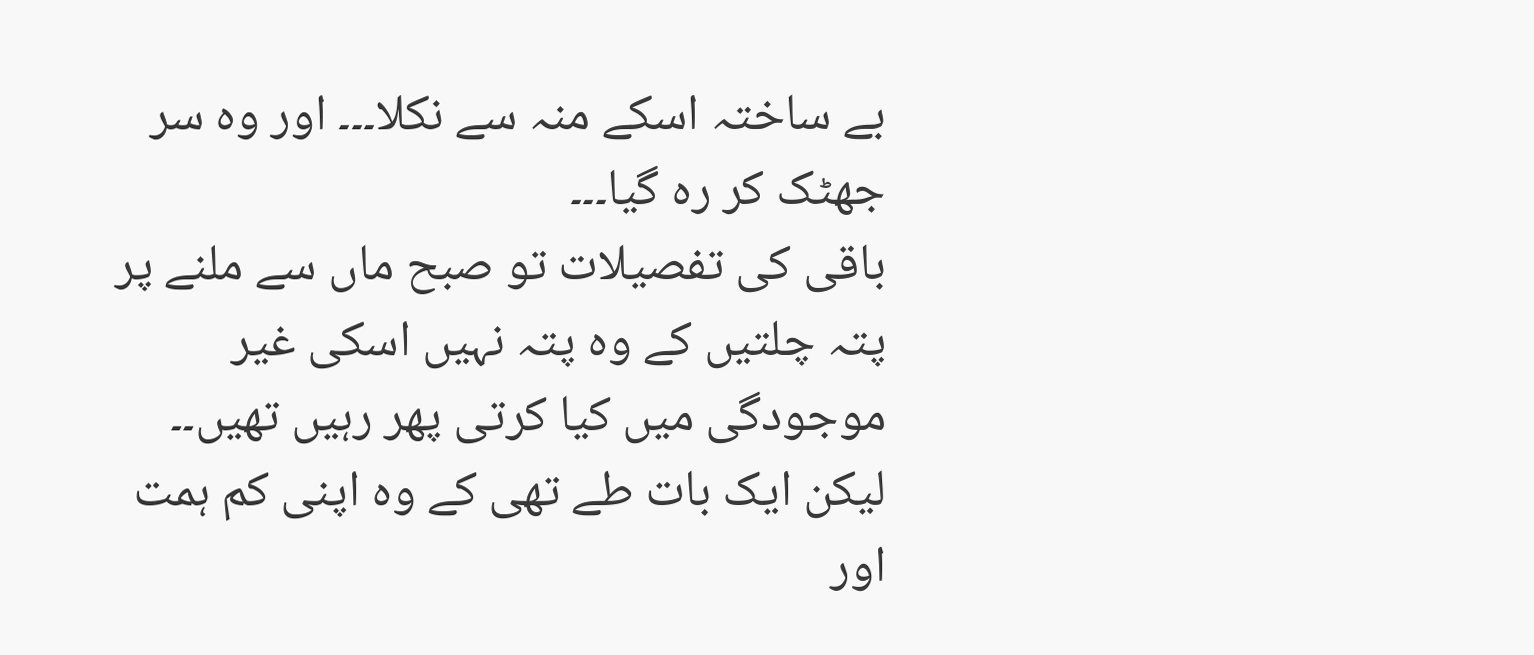بے ساختہ اسکے منہ سے نکلا۔۔۔ اور وہ سر جھٹک کر رہ گیا۔۔۔
باقی کی تفصیلات تو صبح ماں سے ملنے پر پتہ چلتیں کے وہ پتہ نہیں اسکی غیر موجودگی میں کیا کرتی پھر رہیں تھیں۔۔ لیکن ایک بات طے تھی کے وہ اپنی کم ہمت اور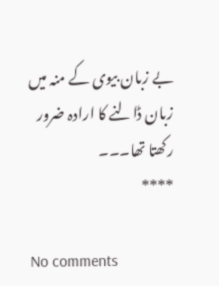بے زبان بیوی کے منہ میں زبان ڈالنے کا ارادہ ضرور رکھتا تھا۔۔۔
****

No comments